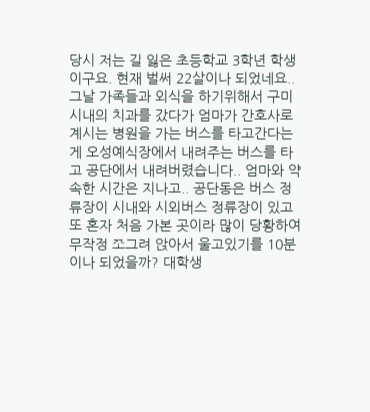당시 저는 길 잃은 초등학교 3학년 학생이구요. 현재 벌써 22살이나 되었네요.. 그날 가족들과 외식을 하기위해서 구미 시내의 치과를 갔다가 엄마가 간호사로 계시는 병원을 가는 버스를 타고간다는게 오성예식장에서 내려주는 버스를 타고 공단에서 내려버렸습니다.. 엄마와 약속한 시간은 지나고.. 공단동은 버스 정류장이 시내와 시외버스 정류장이 있고 또 혼자 처음 가본 곳이라 많이 당황하여 무작정 쪼그려 앉아서 울고있기를 10분이나 되었을까? 대학생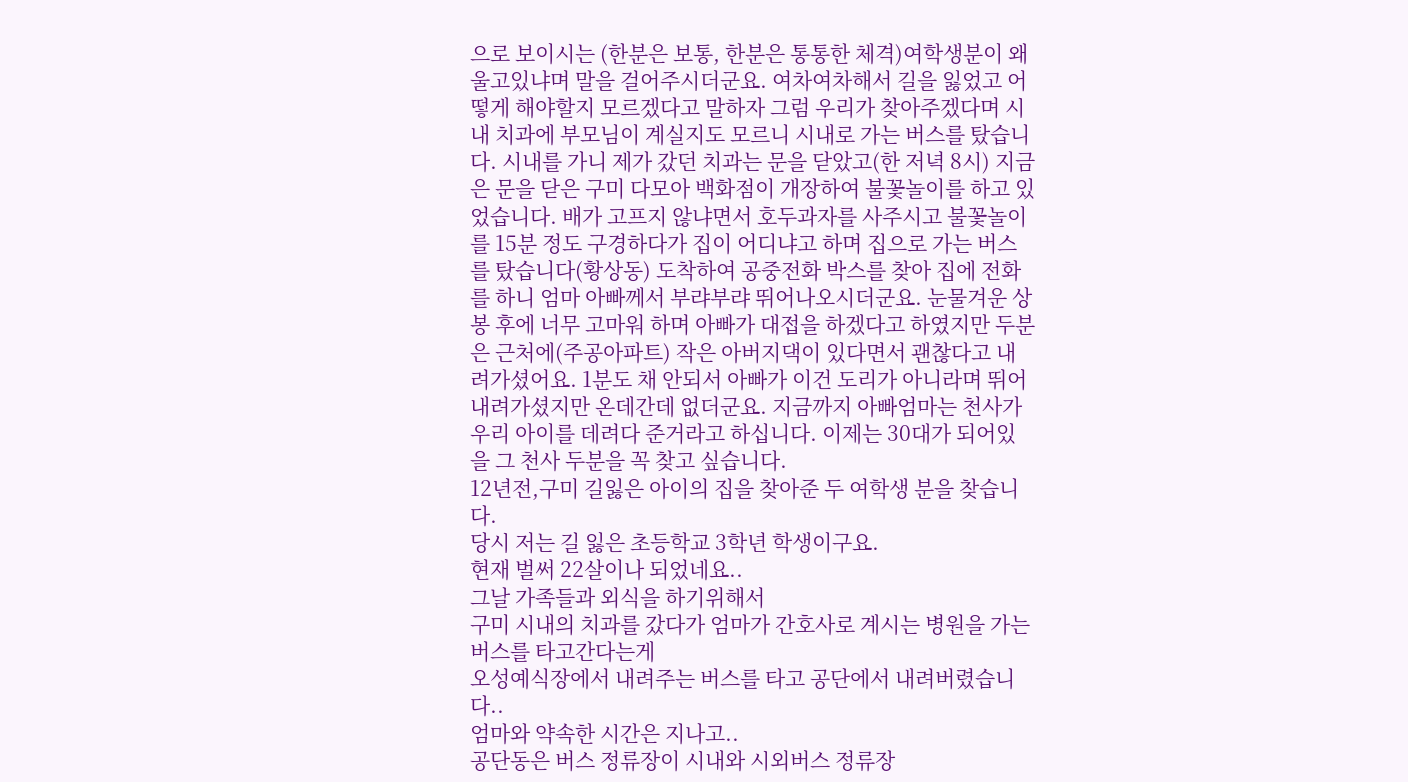으로 보이시는 (한분은 보통, 한분은 통통한 체격)여학생분이 왜 울고있냐며 말을 걸어주시더군요. 여차여차해서 길을 잃었고 어떻게 해야할지 모르겠다고 말하자 그럼 우리가 찾아주겠다며 시내 치과에 부모님이 계실지도 모르니 시내로 가는 버스를 탔습니다. 시내를 가니 제가 갔던 치과는 문을 닫았고(한 저녁 8시) 지금은 문을 닫은 구미 다모아 백화점이 개장하여 불꽃놀이를 하고 있었습니다. 배가 고프지 않냐면서 호두과자를 사주시고 불꽃놀이를 15분 정도 구경하다가 집이 어디냐고 하며 집으로 가는 버스를 탔습니다(황상동) 도착하여 공중전화 박스를 찾아 집에 전화를 하니 엄마 아빠께서 부랴부랴 뛰어나오시더군요. 눈물겨운 상봉 후에 너무 고마워 하며 아빠가 대접을 하겠다고 하였지만 두분은 근처에(주공아파트) 작은 아버지댁이 있다면서 괜찮다고 내려가셨어요. 1분도 채 안되서 아빠가 이건 도리가 아니라며 뛰어 내려가셨지만 온데간데 없더군요. 지금까지 아빠엄마는 천사가 우리 아이를 데려다 준거라고 하십니다. 이제는 30대가 되어있을 그 천사 두분을 꼭 찾고 싶습니다.
12년전,구미 길잃은 아이의 집을 찾아준 두 여학생 분을 찾습니다.
당시 저는 길 잃은 초등학교 3학년 학생이구요.
현재 벌써 22살이나 되었네요..
그날 가족들과 외식을 하기위해서
구미 시내의 치과를 갔다가 엄마가 간호사로 계시는 병원을 가는 버스를 타고간다는게
오성예식장에서 내려주는 버스를 타고 공단에서 내려버렸습니다..
엄마와 약속한 시간은 지나고..
공단동은 버스 정류장이 시내와 시외버스 정류장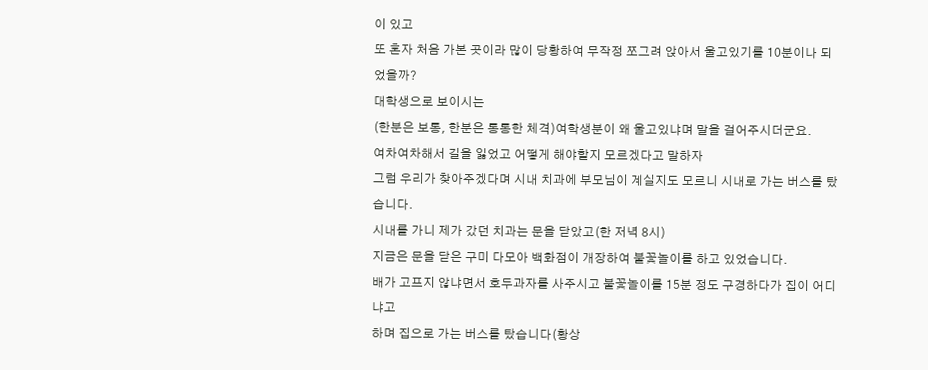이 있고
또 혼자 처음 가본 곳이라 많이 당황하여 무작정 쪼그려 앉아서 울고있기를 10분이나 되었을까?
대학생으로 보이시는
(한분은 보통, 한분은 통통한 체격)여학생분이 왜 울고있냐며 말을 걸어주시더군요.
여차여차해서 길을 잃었고 어떻게 해야할지 모르겠다고 말하자
그럼 우리가 찾아주겠다며 시내 치과에 부모님이 계실지도 모르니 시내로 가는 버스를 탔습니다.
시내를 가니 제가 갔던 치과는 문을 닫았고(한 저녁 8시)
지금은 문을 닫은 구미 다모아 백화점이 개장하여 불꽃놀이를 하고 있었습니다.
배가 고프지 않냐면서 호두과자를 사주시고 불꽃놀이를 15분 정도 구경하다가 집이 어디냐고
하며 집으로 가는 버스를 탔습니다(황상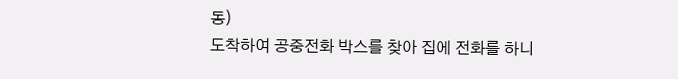동)
도착하여 공중전화 박스를 찾아 집에 전화를 하니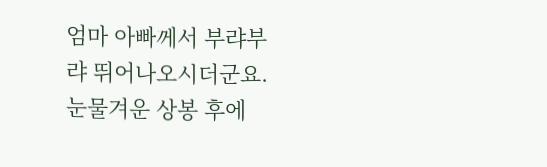엄마 아빠께서 부랴부랴 뛰어나오시더군요.
눈물겨운 상봉 후에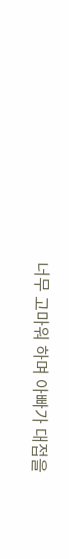너무 고마워 하며 아빠가 대접을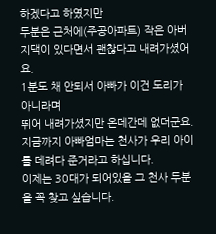하겠다고 하였지만
두분은 근처에(주공아파트) 작은 아버지댁이 있다면서 괜찮다고 내려가셨어요.
1분도 채 안되서 아빠가 이건 도리가 아니라며
뛰어 내려가셨지만 온데간데 없더군요.
지금까지 아빠엄마는 천사가 우리 아이를 데려다 준거라고 하십니다.
이제는 30대가 되어있을 그 천사 두분을 꼭 찾고 싶습니다.